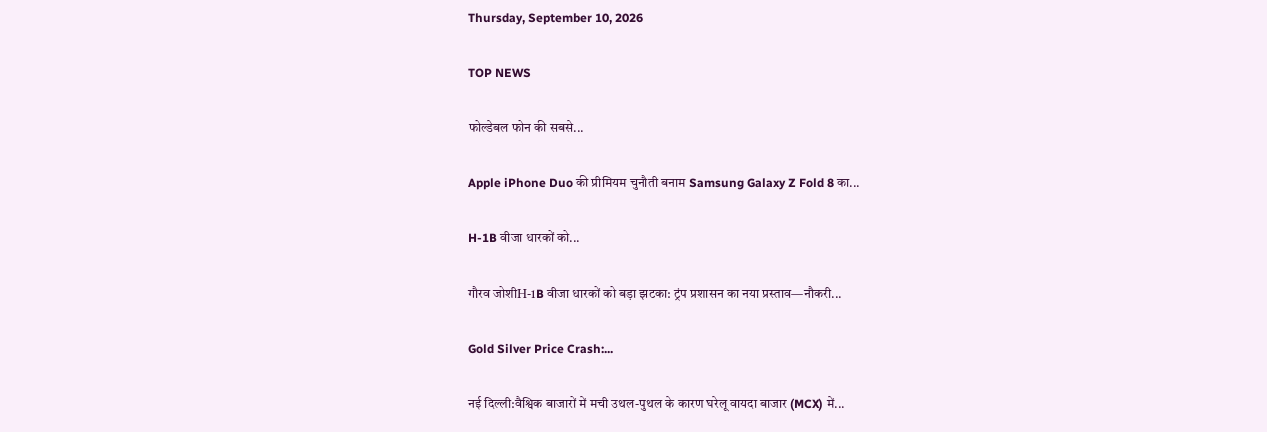Thursday, September 10, 2026

TOP NEWS

फोल्डेबल फोन की सबसे...

Apple iPhone Duo की प्रीमियम चुनौती बनाम Samsung Galaxy Z Fold 8 का...

H-1B वीजा धारकों को...

गौरव जोशीH-1B वीजा धारकों को बड़ा झटका: ट्रंप प्रशासन का नया प्रस्ताव—नौकरी...

Gold Silver Price Crash:...

नई दिल्ली:वैश्विक बाजारों में मची उथल-पुथल के कारण घरेलू वायदा बाजार (MCX) में...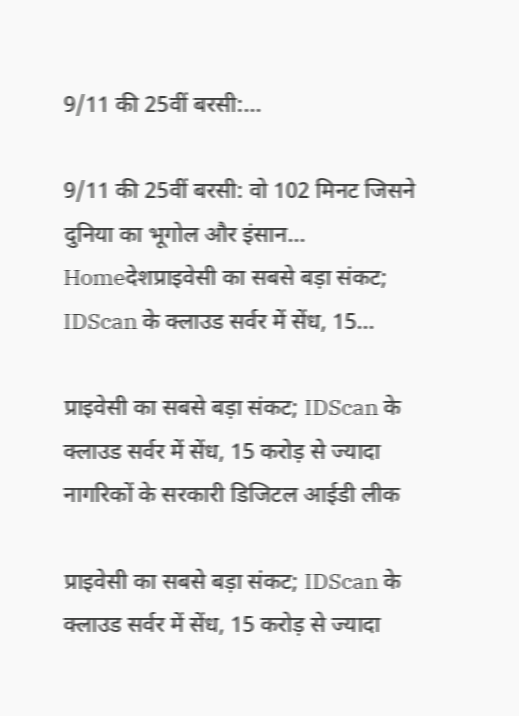9/11 की 25वीं बरसी:...

9/11 की 25वीं बरसी: वो 102 मिनट जिसने दुनिया का भूगोल और इंसान...
Homeदेशप्राइवेसी का सबसे बड़ा संकट; IDScan के क्लाउड सर्वर में सेंध, 15...

प्राइवेसी का सबसे बड़ा संकट; IDScan के क्लाउड सर्वर में सेंध, 15 करोड़ से ज्यादा नागरिकों के सरकारी डिजिटल आईडी लीक

प्राइवेसी का सबसे बड़ा संकट; IDScan के क्लाउड सर्वर में सेंध, 15 करोड़ से ज्यादा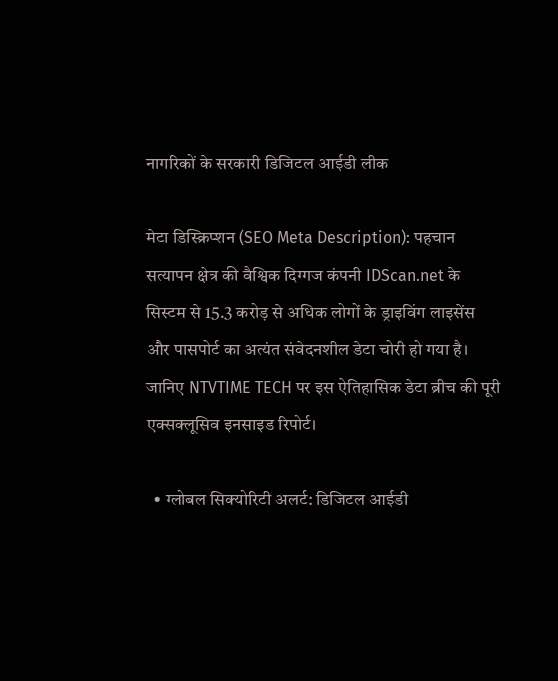नागरिकों के सरकारी डिजिटल आईडी लीक

मेटा डिस्क्रिप्शन (SEO Meta Description): पहचान सत्यापन क्षेत्र की वैश्विक दिग्गज कंपनी IDScan.net के सिस्टम से 15.3 करोड़ से अधिक लोगों के ड्राइविंग लाइसेंस और पासपोर्ट का अत्यंत संवेदनशील डेटा चोरी हो गया है। जानिए NTVTIME TECH पर इस ऐतिहासिक डेटा ब्रीच की पूरी एक्सक्लूसिव इनसाइड रिपोर्ट।

  • ग्लोबल सिक्योरिटी अलर्ट: डिजिटल आईडी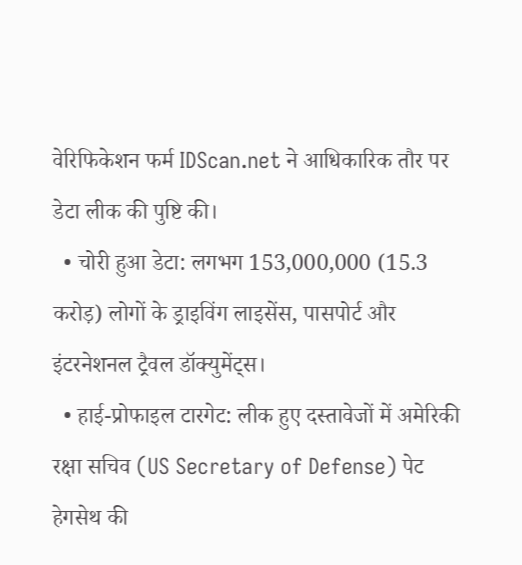वेरिफिकेशन फर्म IDScan.net ने आधिकारिक तौर पर डेटा लीक की पुष्टि की।
  • चोरी हुआ डेटा: लगभग 153,000,000 (15.3 करोड़) लोगों के ड्राइविंग लाइसेंस, पासपोर्ट और इंटरनेशनल ट्रैवल डॉक्युमेंट्स।
  • हाई-प्रोफाइल टारगेट: लीक हुए दस्तावेजों में अमेरिकी रक्षा सचिव (US Secretary of Defense) पेट हेगसेथ की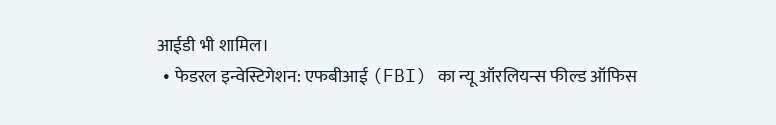आईडी भी शामिल।
  • फेडरल इन्वेस्टिगेशन: एफबीआई (FBI) का न्यू ऑरलियन्स फील्ड ऑफिस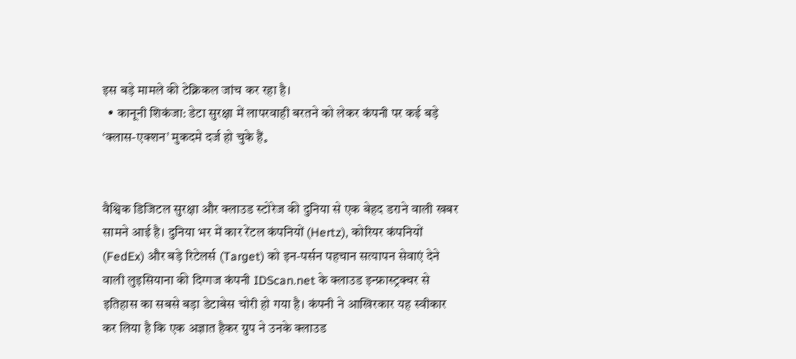इस बड़े मामले की टेक्निकल जांच कर रहा है।
  • कानूनी शिकंजा: डेटा सुरक्षा में लापरवाही बरतने को लेकर कंपनी पर कई बड़े ‘क्लास-एक्शन’ मुकदमे दर्ज हो चुके हैं。


वैश्विक डिजिटल सुरक्षा और क्लाउड स्टोरेज की दुनिया से एक बेहद डराने वाली खबर सामने आई है। दुनिया भर में कार रेंटल कंपनियों (Hertz), कोरियर कंपनियों (FedEx) और बड़े रिटेलर्स (Target) को इन-पर्सन पहचान सत्यापन सेवाएं देने वाली लुइसियाना की दिग्गज कंपनी IDScan.net के क्लाउड इन्फ्रास्ट्रक्चर से इतिहास का सबसे बड़ा डेटाबेस चोरी हो गया है। कंपनी ने आखिरकार यह स्वीकार कर लिया है कि एक अज्ञात हैकर ग्रुप ने उनके क्लाउड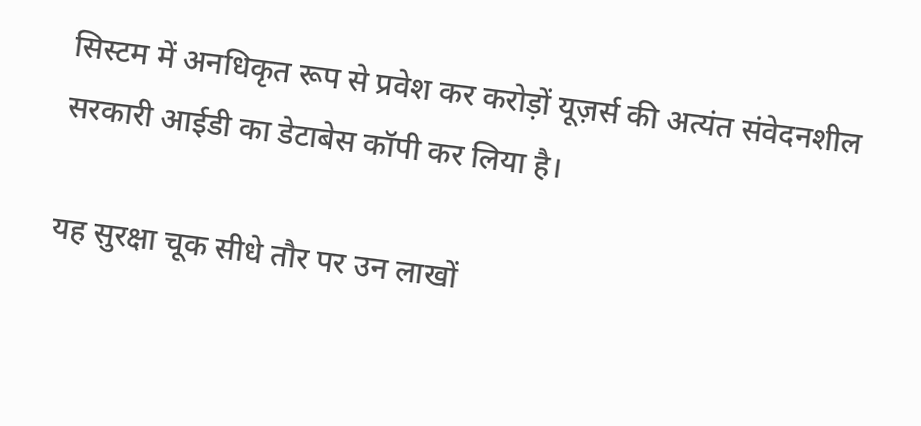सिस्टम में अनधिकृत रूप से प्रवेश कर करोड़ों यूज़र्स की अत्यंत संवेदनशील सरकारी आईडी का डेटाबेस कॉपी कर लिया है।

यह सुरक्षा चूक सीधे तौर पर उन लाखों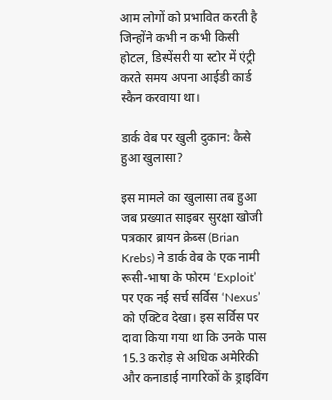आम लोगों को प्रभावित करती है जिन्होंने कभी न कभी किसी होटल, डिस्पेंसरी या स्टोर में एंट्री करते समय अपना आईडी कार्ड स्कैन करवाया था।

डार्क वेब पर खुली दुकान: कैसे हुआ खुलासा?

इस मामले का खुलासा तब हुआ जब प्रख्यात साइबर सुरक्षा खोजी पत्रकार ब्रायन क्रेब्स (Brian Krebs) ने डार्क वेब के एक नामी रूसी-भाषा के फोरम ‘Exploit’ पर एक नई सर्च सर्विस ‘Nexus’ को एक्टिव देखा। इस सर्विस पर दावा किया गया था कि उनके पास 15.3 करोड़ से अधिक अमेरिकी और कनाडाई नागरिकों के ड्राइविंग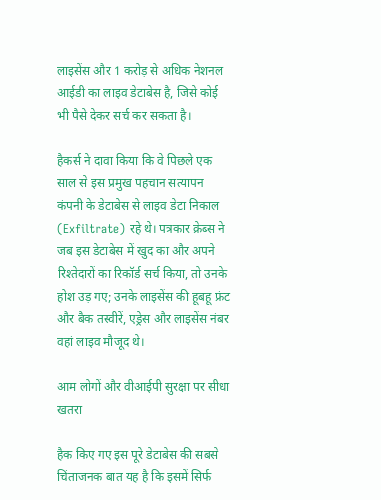लाइसेंस और 1 करोड़ से अधिक नेशनल आईडी का लाइव डेटाबेस है, जिसे कोई भी पैसे देकर सर्च कर सकता है।

हैकर्स ने दावा किया कि वे पिछले एक साल से इस प्रमुख पहचान सत्यापन कंपनी के डेटाबेस से लाइव डेटा निकाल (Exfiltrate) रहे थे। पत्रकार क्रेब्स ने जब इस डेटाबेस में खुद का और अपने रिश्तेदारों का रिकॉर्ड सर्च किया, तो उनके होश उड़ गए; उनके लाइसेंस की हूबहू फ्रंट और बैक तस्वीरें, एड्रेस और लाइसेंस नंबर वहां लाइव मौजूद थे।

आम लोगों और वीआईपी सुरक्षा पर सीधा खतरा

हैक किए गए इस पूरे डेटाबेस की सबसे चिंताजनक बात यह है कि इसमें सिर्फ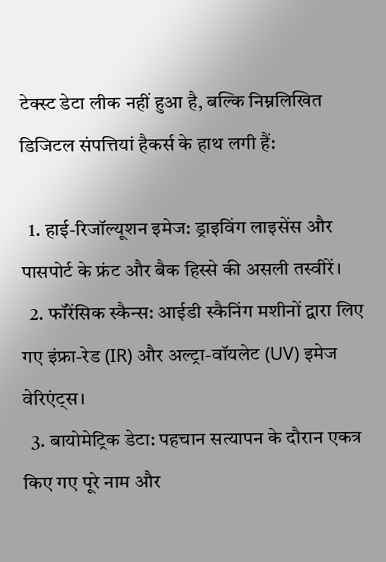टेक्स्ट डेटा लीक नहीं हुआ है, बल्कि निम्नलिखित डिजिटल संपत्तियां हैकर्स के हाथ लगी हैं:

  1. हाई-रिजॉल्यूशन इमेज: ड्राइविंग लाइसेंस और पासपोर्ट के फ्रंट और बैक हिस्से की असली तस्वीरें।
  2. फॉरेंसिक स्कैन्स: आईडी स्कैनिंग मशीनों द्वारा लिए गए इंफ्रा-रेड (IR) और अल्ट्रा-वॉयलेट (UV) इमेज वेरिएंट्स।
  3. बायोमेट्रिक डेटा: पहचान सत्यापन के दौरान एकत्र किए गए पूरे नाम और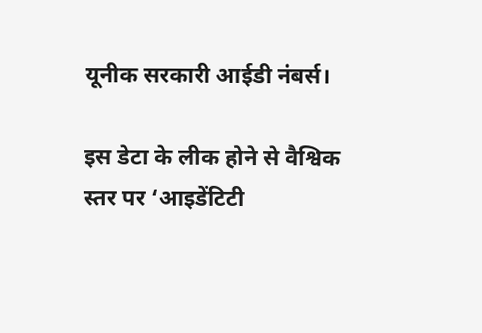यूनीक सरकारी आईडी नंबर्स।

इस डेटा के लीक होने से वैश्विक स्तर पर ‘आइडेंटिटी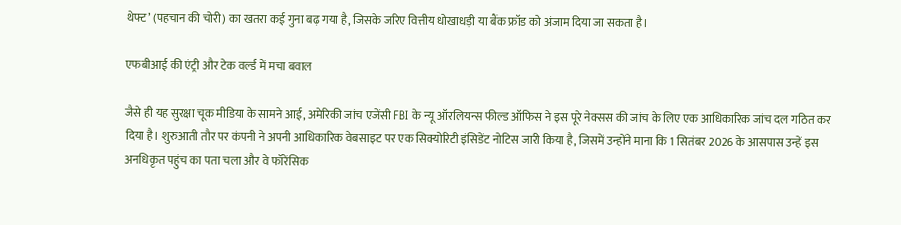थेफ्ट’ (पहचान की चोरी) का खतरा कई गुना बढ़ गया है, जिसके जरिए वित्तीय धोखाधड़ी या बैंक फ्रॉड को अंजाम दिया जा सकता है।

एफबीआई की एंट्री और टेक वर्ल्ड में मचा बवाल

जैसे ही यह सुरक्षा चूक मीडिया के सामने आई, अमेरिकी जांच एजेंसी FBI के न्यू ऑरलियन्स फील्ड ऑफिस ने इस पूरे नेक्सस की जांच के लिए एक आधिकारिक जांच दल गठित कर दिया है। शुरुआती तौर पर कंपनी ने अपनी आधिकारिक वेबसाइट पर एक सिक्योरिटी इंसिडेंट नोटिस जारी किया है, जिसमें उन्होंने माना कि 1 सितंबर 2026 के आसपास उन्हें इस अनधिकृत पहुंच का पता चला और वे फॉरेंसिक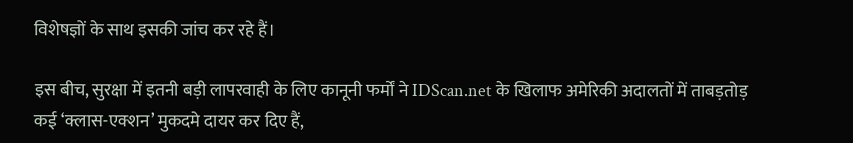विशेषज्ञों के साथ इसकी जांच कर रहे हैं।

इस बीच, सुरक्षा में इतनी बड़ी लापरवाही के लिए कानूनी फर्मों ने IDScan.net के खिलाफ अमेरिकी अदालतों में ताबड़तोड़ कई ‘क्लास-एक्शन’ मुकदमे दायर कर दिए हैं,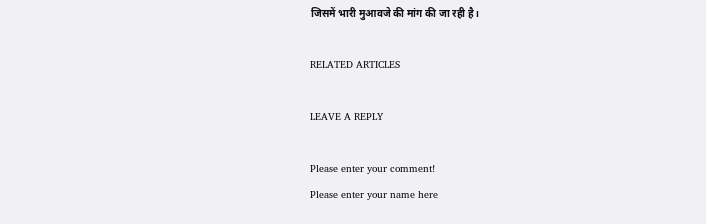जिसमें भारी मुआवजे की मांग की जा रही है।

RELATED ARTICLES

LEAVE A REPLY

Please enter your comment!
Please enter your name here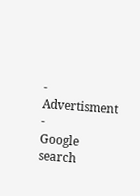- Advertisment -
Google search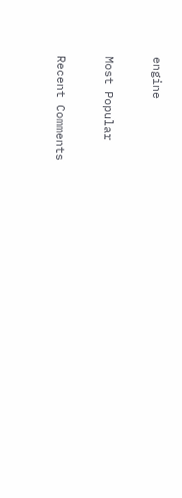engine

Most Popular

Recent Comments